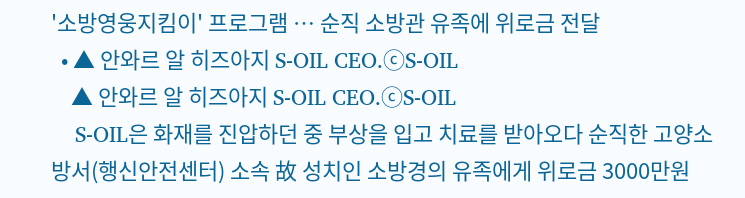'소방영웅지킴이' 프로그램 … 순직 소방관 유족에 위로금 전달
  • ▲ 안와르 알 히즈아지 S-OIL CEO.ⓒS-OIL
    ▲ 안와르 알 히즈아지 S-OIL CEO.ⓒS-OIL
    S-OIL은 화재를 진압하던 중 부상을 입고 치료를 받아오다 순직한 고양소방서(행신안전센터) 소속 故 성치인 소방경의 유족에게 위로금 3000만원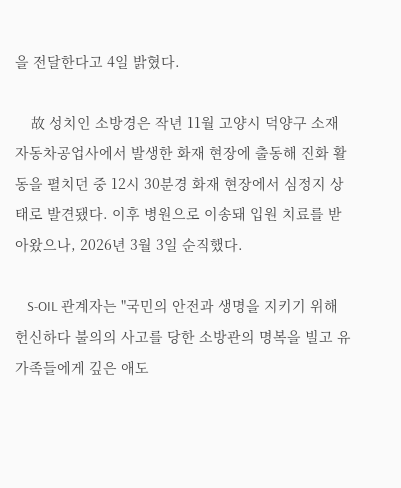을 전달한다고 4일 밝혔다.

    故 성치인 소방경은 작년 11월 고양시 덕양구 소재 자동차공업사에서 발생한 화재 현장에 출동해 진화 활동을 펼치던 중 12시 30분경 화재 현장에서 심정지 상태로 발견됐다. 이후 병원으로 이송돼 입원 치료를 받아왔으나, 2026년 3월 3일 순직했다.

    S-OIL 관계자는 "국민의 안전과 생명을 지키기 위해 헌신하다 불의의 사고를 당한 소방관의 명복을 빌고 유가족들에게 깊은 애도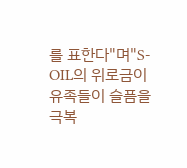를 표한다"며"S-OIL의 위로금이 유족들이 슬픔을 극복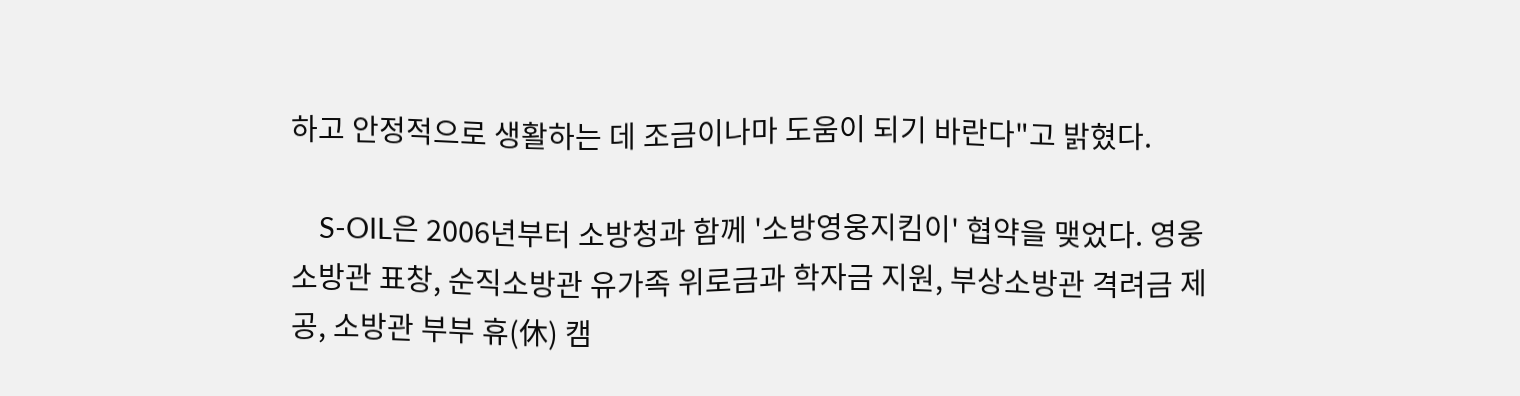하고 안정적으로 생활하는 데 조금이나마 도움이 되기 바란다"고 밝혔다.

    S-OIL은 2006년부터 소방청과 함께 '소방영웅지킴이' 협약을 맺었다. 영웅소방관 표창, 순직소방관 유가족 위로금과 학자금 지원, 부상소방관 격려금 제공, 소방관 부부 휴(休) 캠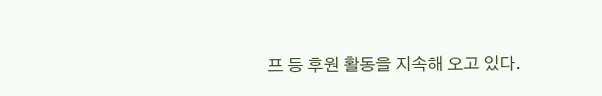프 등 후원 활동을 지속해 오고 있다.